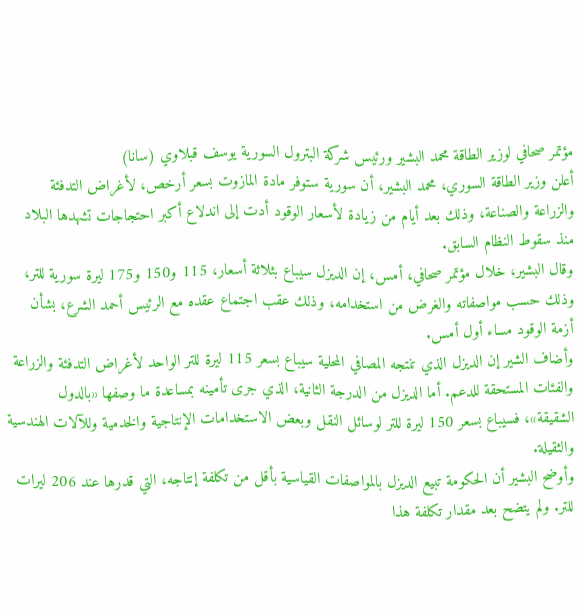مؤتمر صحافي لوزير الطاقة محمد البشير ورئيس شركة البترول السورية يوسف قبلاوي (سانا)
أعلن وزير الطاقة السوري، محمد البشير، أن سورية ستوفر مادة المازوت بسعر أرخص، لأغراض التدفئة والزراعة والصناعة، وذلك بعد أيام من زيادة لأسعار الوقود أدت إلى اندلاع أكبر احتجاجات تشهدها البلاد منذ سقوط النظام السابق.
وقال البشير، خلال مؤتمر صحافي، أمس، إن الديزل سيباع بثلاثة أسعار، 115 و150 و175 ليرة سورية للتر، وذلك حسب مواصفاته والغرض من استخدامه، وذلك عقب اجتماع عقده مع الرئيس أحمد الشرع، بشأن أزمة الوقود مساء أول أمس.
وأضاف الشير إن الديزل الذي تنتجه المصافي المحلية سيباع بسعر 115 ليرة للتر الواحد لأغراض التدفئة والزراعة والفئات المستحقة للدعم. أما الديزل من الدرجة الثانية، الذي جرى تأمينه بمساعدة ما وصفها «بالدول الشقيقة»، فسيباع بسعر 150 ليرة للتر لوسائل النقل وبعض الاستخدامات الإنتاجية والخدمية وللآلات الهندسية والثقيلة.
وأوضح البشير أن الحكومة تبيع الديزل بالمواصفات القياسية بأقل من تكلفة إنتاجه، التي قدرها عند 206 ليرات للتر. ولم يتضح بعد مقدار تكلفة هذا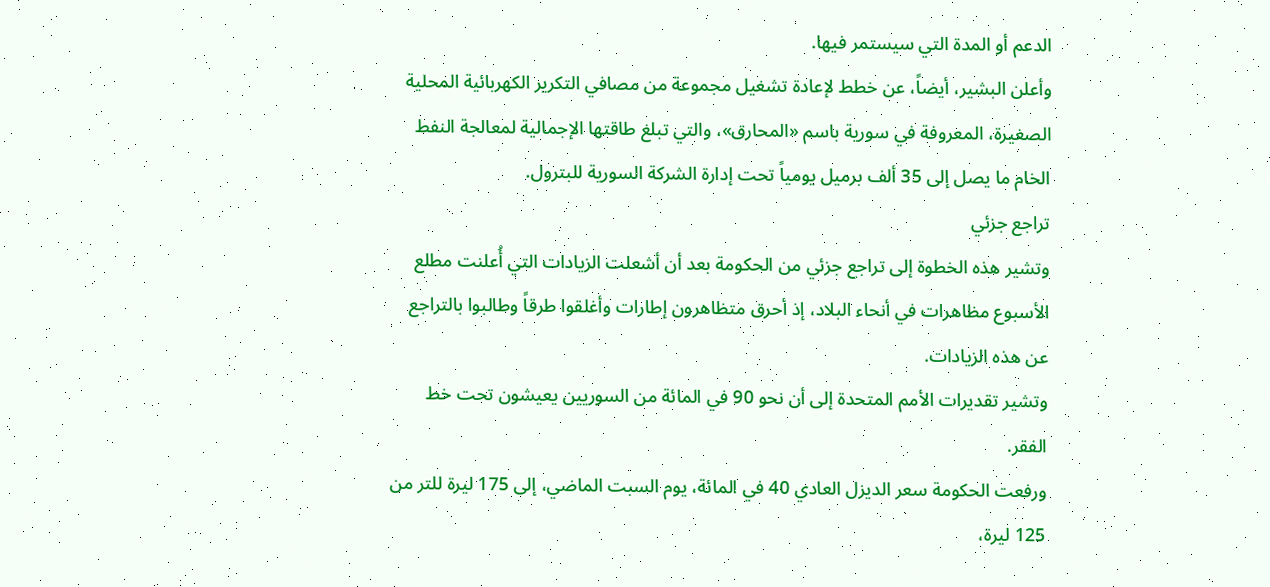الدعم أو المدة التي سيستمر فيها.
وأعلن البشير، أيضاً، عن خطط لإعادة تشغيل مجموعة من مصافي التكرير الكهربائية المحلية الصغيرة، المعروفة في سورية باسم «المحارق»، والتي تبلغ طاقتها الإجمالية لمعالجة النفط الخام ما يصل إلى 35 ألف برميل يومياً تحت إدارة الشركة السورية للبترول.
تراجع جزئي
وتشير هذه الخطوة إلى تراجع جزئي من الحكومة بعد أن أشعلت الزيادات التي أُعلنت مطلع الأسبوع مظاهرات في أنحاء البلاد، إذ أحرق متظاهرون إطارات وأغلقوا طرقاً وطالبوا بالتراجع عن هذه الزيادات.
وتشير تقديرات الأمم المتحدة إلى أن نحو 90 في المائة من السوريين يعيشون تحت خط الفقر.
ورفعت الحكومة سعر الديزل العادي 40 في المائة، يوم السبت الماضي، إلى 175 ليرة للتر من 125 ليرة،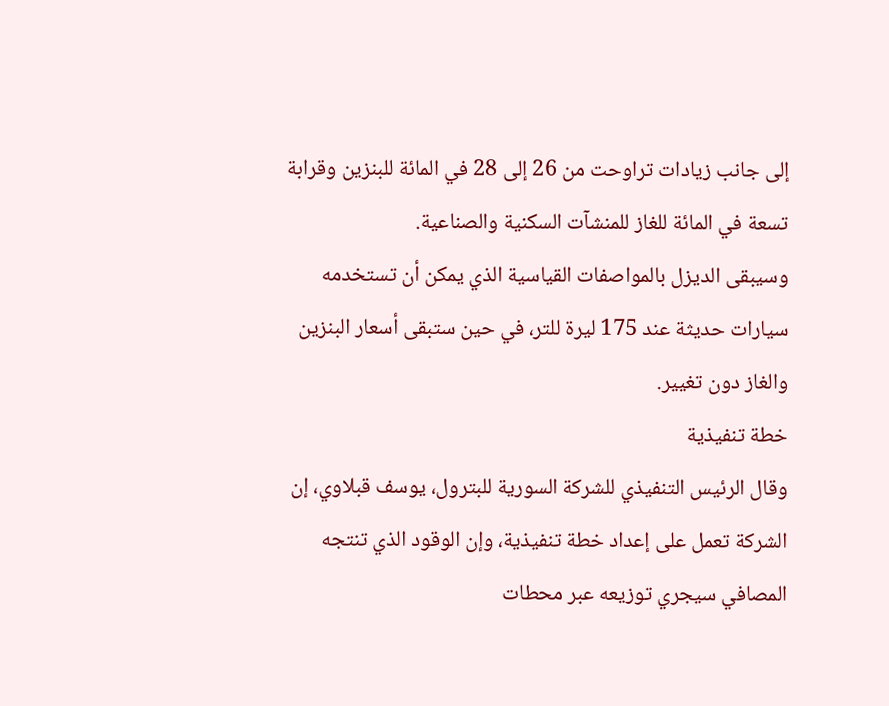إلى جانب زيادات تراوحت من 26 إلى 28 في المائة للبنزين وقرابة تسعة في المائة للغاز للمنشآت السكنية والصناعية.
وسيبقى الديزل بالمواصفات القياسية الذي يمكن أن تستخدمه سيارات حديثة عند 175 ليرة للتر، في حين ستبقى أسعار البنزين والغاز دون تغيير.
خطة تنفيذية
وقال الرئيس التنفيذي للشركة السورية للبترول، يوسف قبلاوي، إن الشركة تعمل على إعداد خطة تنفيذية، وإن الوقود الذي تنتجه المصافي سيجري توزيعه عبر محطات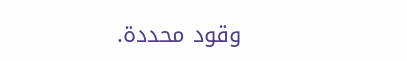وقود محددة.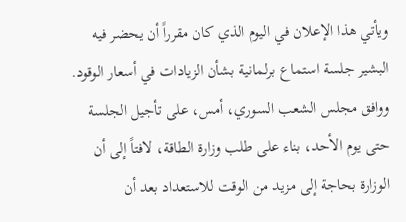ويأتي هذا الإعلان في اليوم الذي كان مقرراً أن يحضر فيه البشير جلسة استماع برلمانية بشأن الزيادات في أسعار الوقود. ووافق مجلس الشعب السوري، أمس، على تأجيل الجلسة حتى يوم الأحد، بناء على طلب وزارة الطاقة، لافتاً إلى أن الوزارة بحاجة إلى مزيد من الوقت للاستعداد بعد أن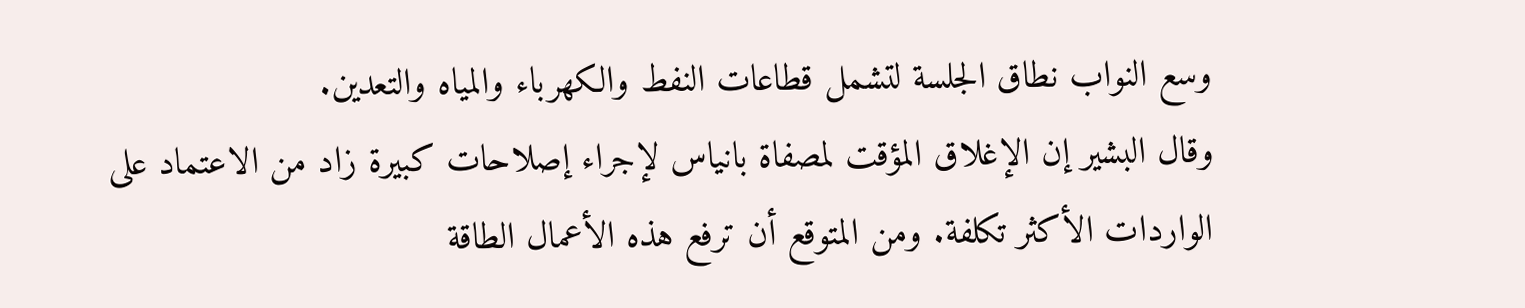وسع النواب نطاق الجلسة لتشمل قطاعات النفط والكهرباء والمياه والتعدين.
وقال البشير إن الإغلاق المؤقت لمصفاة بانياس لإجراء إصلاحات كبيرة زاد من الاعتماد على الواردات الأكثر تكلفة. ومن المتوقع أن ترفع هذه الأعمال الطاقة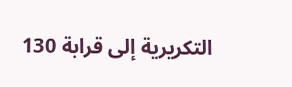التكريرية إلى قرابة 130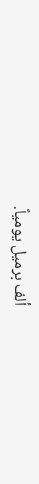ألف برميل يومياً.